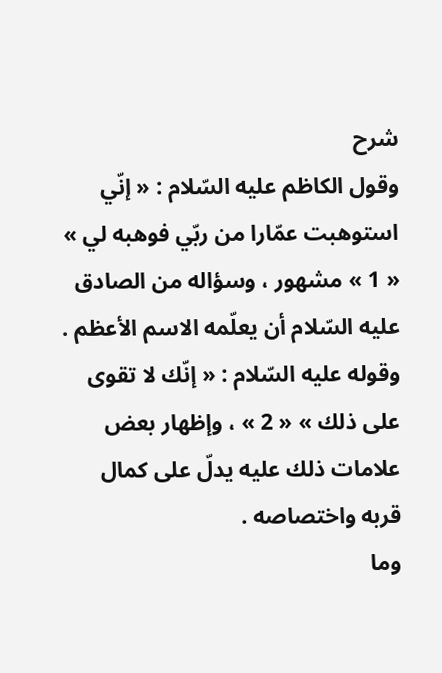شرح
وقول الكاظم عليه السّلام : « إنّي استوهبت عمّارا من ربّي فوهبه لي » « 1 » مشهور ، وسؤاله من الصادق عليه السّلام أن يعلّمه الاسم الأعظم .
وقوله عليه السّلام : « إنّك لا تقوى على ذلك » « 2 » ، وإظهار بعض علامات ذلك عليه يدلّ على كمال قربه واختصاصه .
وما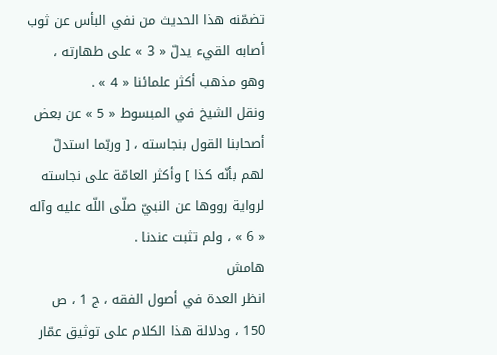تضمّنه هذا الحديث من نفي البأس عن ثوب أصابه القيء يدلّ « 3 » على طهارته ، وهو مذهب أكثر علمائنا « 4 » .
ونقل الشيخ في المبسوط « 5 » عن بعض أصحابنا القول بنجاسته ، [ وربّما استدلّ لهم بأنّه كذا ] وأكثر العامّة على نجاسته لرواية رووها عن النبيّ صلّى اللّه عليه وآله « 6 » ، ولم تثبت عندنا .
هامش
انظر العدة في أصول الفقه ، ج 1 ، ص 150 ، ودلالة هذا الكلام على توثيق عمّار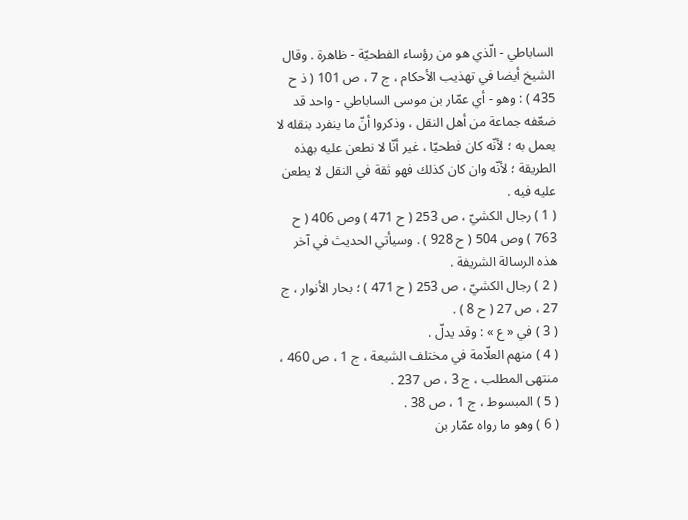الساباطي - الّذي هو من رؤساء الفطحيّة - ظاهرة . وقال الشيخ أيضا في تهذيب الأحكام ، ج 7 ، ص 101 ( ذ ح 435 ) : وهو - أي عمّار بن موسى الساباطي - واحد قد ضعّفه جماعة من أهل النقل ، وذكروا أنّ ما ينفرد بنقله لا يعمل به ؛ لأنّه كان فطحيّا ، غير أنّا لا نطعن عليه بهذه الطريقة ؛ لأنّه وان كان كذلك فهو ثقة في النقل لا يطعن عليه فيه .
( 1 ) رجال الكشيّ ، ص 253 ( ح 471 ) وص 406 ( ح 763 ) وص 504 ( ح 928 ) . وسيأتي الحديث في آخر هذه الرسالة الشريفة .
( 2 ) رجال الكشيّ ، ص 253 ( ح 471 ) ؛ بحار الأنوار ، ج 27 ، ص 27 ( ح 8 ) .
( 3 ) في « ع » : وقد يدلّ .
( 4 ) منهم العلّامة في مختلف الشيعة ، ج 1 ، ص 460 ، منتهى المطلب ، ج 3 ، ص 237 .
( 5 ) المبسوط ، ج 1 ، ص 38 .
( 6 ) وهو ما رواه عمّار بن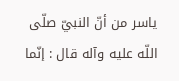ياسر من أنّ النبيّ صلّى اللّه عليه وآله قال : إنّما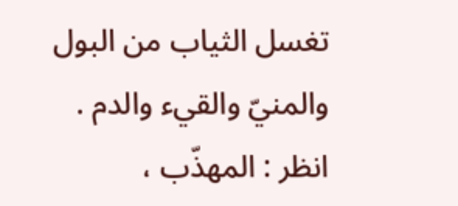تغسل الثياب من البول والمنيّ والقيء والدم . انظر : المهذّب ،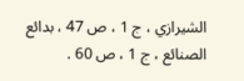الشيرازي ، ج 1 ، ص 47 ، بدائع الصنائع ، ج 1 ، ص 60 .